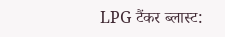LPG टैंकर ब्लास्ट: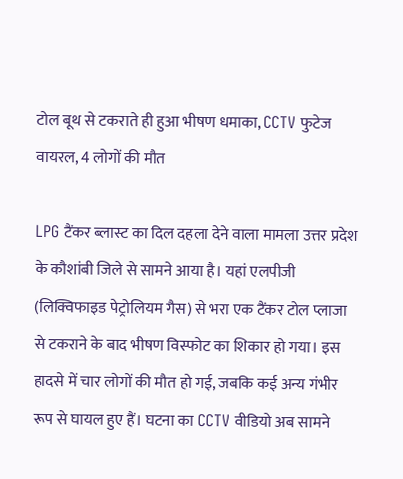टोल बूथ से टकराते ही हुआ भीषण धमाका, CCTV फुटेज वायरल, 4 लोगों की मौत

LPG टैंकर ब्लास्ट का दिल दहला देने वाला मामला उत्तर प्रदेश के कौशांबी जिले से सामने आया है। यहां एलपीजी (लिक्विफाइड पेट्रोलियम गैस) से भरा एक टैंकर टोल प्लाजा से टकराने के बाद भीषण विस्फोट का शिकार हो गया। इस हादसे में चार लोगों की मौत हो गई, जबकि कई अन्य गंभीर रूप से घायल हुए हैं। घटना का CCTV वीडियो अब सामने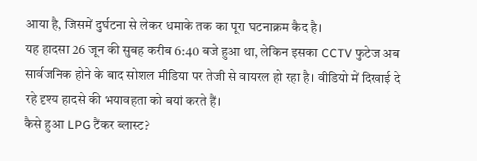आया है, जिसमें दुर्घटना से लेकर धमाके तक का पूरा घटनाक्रम कैद है।
यह हादसा 26 जून की सुबह करीब 6:40 बजे हुआ था, लेकिन इसका CCTV फुटेज अब सार्वजनिक होने के बाद सोशल मीडिया पर तेजी से वायरल हो रहा है। वीडियो में दिखाई दे रहे दृश्य हादसे की भयावहता को बयां करते हैं।
कैसे हुआ LPG टैंकर ब्लास्ट?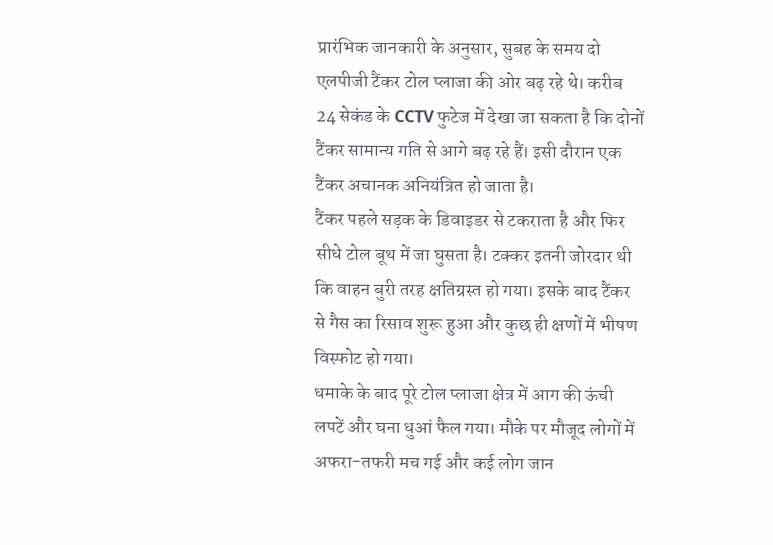प्रारंभिक जानकारी के अनुसार, सुबह के समय दो एलपीजी टैंकर टोल प्लाजा की ओर बढ़ रहे थे। करीब 24 सेकंड के CCTV फुटेज में देखा जा सकता है कि दोनों टैंकर सामान्य गति से आगे बढ़ रहे हैं। इसी दौरान एक टैंकर अचानक अनियंत्रित हो जाता है।
टैंकर पहले सड़क के डिवाइडर से टकराता है और फिर सीधे टोल बूथ में जा घुसता है। टक्कर इतनी जोरदार थी कि वाहन बुरी तरह क्षतिग्रस्त हो गया। इसके बाद टैंकर से गैस का रिसाव शुरू हुआ और कुछ ही क्षणों में भीषण विस्फोट हो गया।
धमाके के बाद पूरे टोल प्लाजा क्षेत्र में आग की ऊंची लपटें और घना धुआं फैल गया। मौके पर मौजूद लोगों में अफरा-तफरी मच गई और कई लोग जान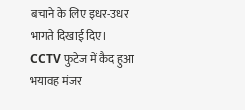बचाने के लिए इधर-उधर भागते दिखाई दिए।
CCTV फुटेज में कैद हुआ भयावह मंजर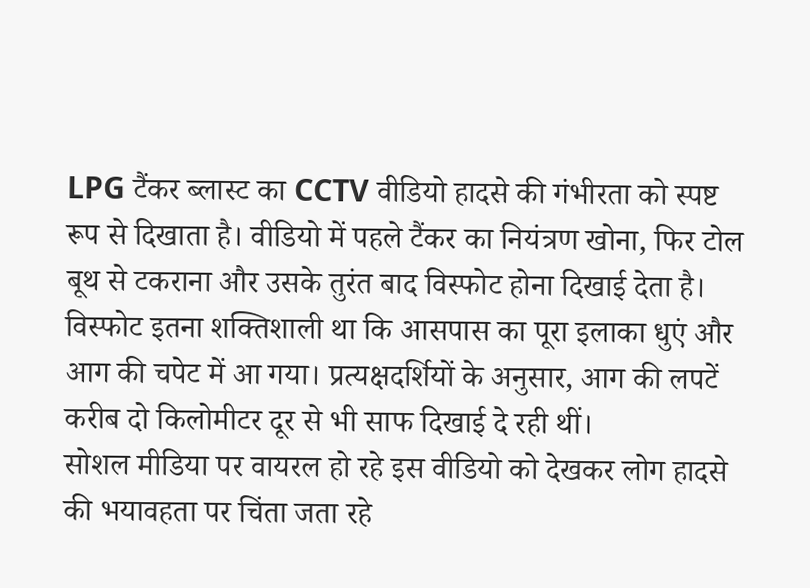LPG टैंकर ब्लास्ट का CCTV वीडियो हादसे की गंभीरता को स्पष्ट रूप से दिखाता है। वीडियो में पहले टैंकर का नियंत्रण खोना, फिर टोल बूथ से टकराना और उसके तुरंत बाद विस्फोट होना दिखाई देता है।
विस्फोट इतना शक्तिशाली था कि आसपास का पूरा इलाका धुएं और आग की चपेट में आ गया। प्रत्यक्षदर्शियों के अनुसार, आग की लपटें करीब दो किलोमीटर दूर से भी साफ दिखाई दे रही थीं।
सोशल मीडिया पर वायरल हो रहे इस वीडियो को देखकर लोग हादसे की भयावहता पर चिंता जता रहे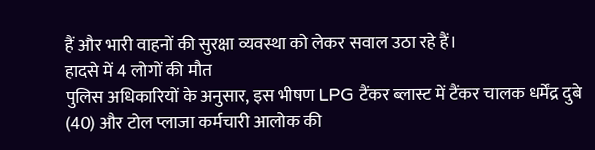हैं और भारी वाहनों की सुरक्षा व्यवस्था को लेकर सवाल उठा रहे हैं।
हादसे में 4 लोगों की मौत
पुलिस अधिकारियों के अनुसार, इस भीषण LPG टैंकर ब्लास्ट में टैंकर चालक धर्मेंद्र दुबे (40) और टोल प्लाजा कर्मचारी आलोक की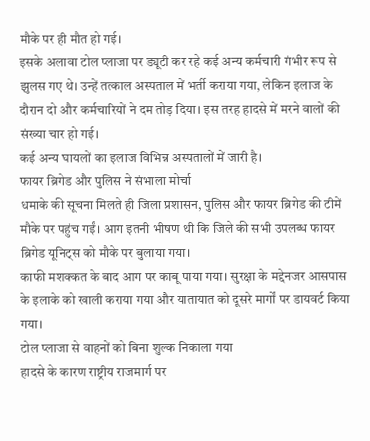मौके पर ही मौत हो गई।
इसके अलावा टोल प्लाजा पर ड्यूटी कर रहे कई अन्य कर्मचारी गंभीर रूप से झुलस गए थे। उन्हें तत्काल अस्पताल में भर्ती कराया गया, लेकिन इलाज के दौरान दो और कर्मचारियों ने दम तोड़ दिया। इस तरह हादसे में मरने वालों की संख्या चार हो गई।
कई अन्य घायलों का इलाज विभिन्न अस्पतालों में जारी है।
फायर ब्रिगेड और पुलिस ने संभाला मोर्चा
धमाके की सूचना मिलते ही जिला प्रशासन, पुलिस और फायर ब्रिगेड की टीमें मौके पर पहुंच गईं। आग इतनी भीषण थी कि जिले की सभी उपलब्ध फायर ब्रिगेड यूनिट्स को मौके पर बुलाया गया।
काफी मशक्कत के बाद आग पर काबू पाया गया। सुरक्षा के मद्देनजर आसपास के इलाके को खाली कराया गया और यातायात को दूसरे मार्गों पर डायवर्ट किया गया।
टोल प्लाजा से वाहनों को बिना शुल्क निकाला गया
हादसे के कारण राष्ट्रीय राजमार्ग पर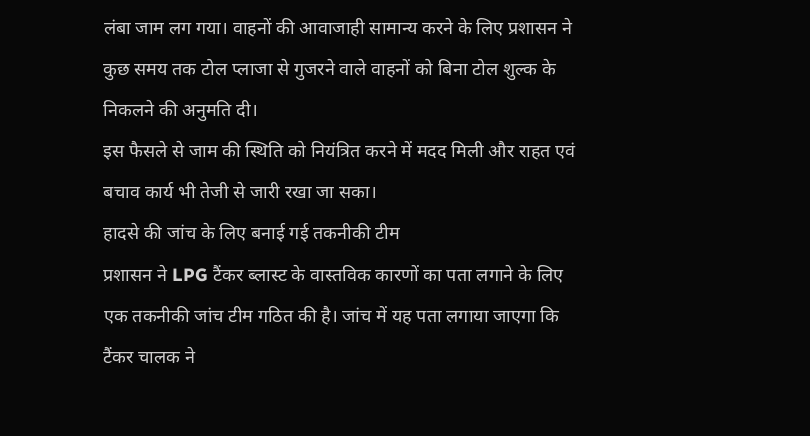लंबा जाम लग गया। वाहनों की आवाजाही सामान्य करने के लिए प्रशासन ने कुछ समय तक टोल प्लाजा से गुजरने वाले वाहनों को बिना टोल शुल्क के निकलने की अनुमति दी।
इस फैसले से जाम की स्थिति को नियंत्रित करने में मदद मिली और राहत एवं बचाव कार्य भी तेजी से जारी रखा जा सका।
हादसे की जांच के लिए बनाई गई तकनीकी टीम
प्रशासन ने LPG टैंकर ब्लास्ट के वास्तविक कारणों का पता लगाने के लिए एक तकनीकी जांच टीम गठित की है। जांच में यह पता लगाया जाएगा कि टैंकर चालक ने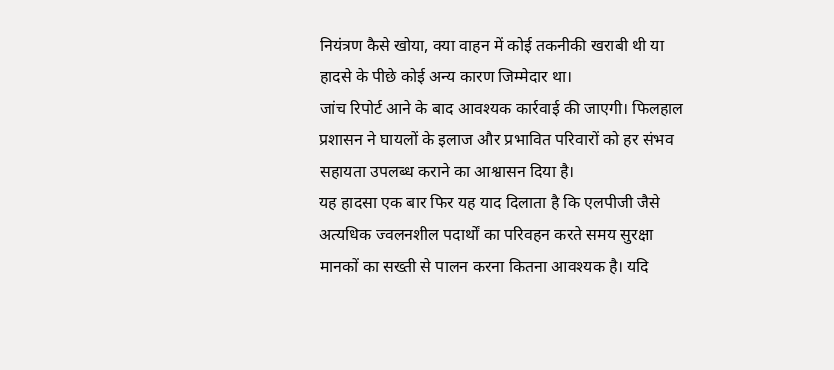नियंत्रण कैसे खोया, क्या वाहन में कोई तकनीकी खराबी थी या हादसे के पीछे कोई अन्य कारण जिम्मेदार था।
जांच रिपोर्ट आने के बाद आवश्यक कार्रवाई की जाएगी। फिलहाल प्रशासन ने घायलों के इलाज और प्रभावित परिवारों को हर संभव सहायता उपलब्ध कराने का आश्वासन दिया है।
यह हादसा एक बार फिर यह याद दिलाता है कि एलपीजी जैसे अत्यधिक ज्वलनशील पदार्थों का परिवहन करते समय सुरक्षा मानकों का सख्ती से पालन करना कितना आवश्यक है। यदि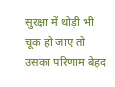सुरक्षा में थोड़ी भी चूक हो जाए तो उसका परिणाम बेहद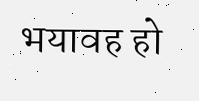भयावह हो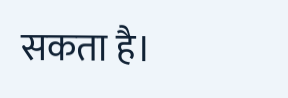सकता है।